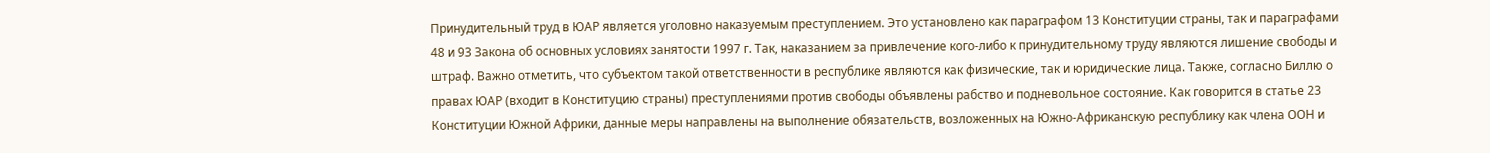Принудительный труд в ЮАР является уголовно наказуемым преступлением. Это установлено как параграфом 13 Конституции страны, так и параграфами 48 и 93 Закона об основных условиях занятости 1997 г. Так, наказанием за привлечение кого-либо к принудительному труду являются лишение свободы и штраф. Важно отметить, что субъектом такой ответственности в республике являются как физические, так и юридические лица. Также, согласно Биллю о правах ЮАР (входит в Конституцию страны) преступлениями против свободы объявлены рабство и подневольное состояние. Как говорится в статье 23 Конституции Южной Африки, данные меры направлены на выполнение обязательств, возложенных на Южно-Африканскую республику как члена ООН и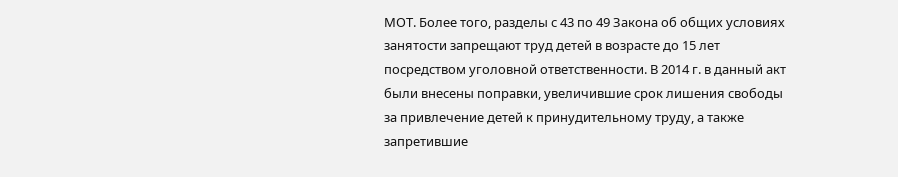МОТ. Более того, разделы с 43 по 49 Закона об общих условиях занятости запрещают труд детей в возрасте до 15 лет посредством уголовной ответственности. В 2014 г. в данный акт были внесены поправки, увеличившие срок лишения свободы за привлечение детей к принудительному труду, а также запретившие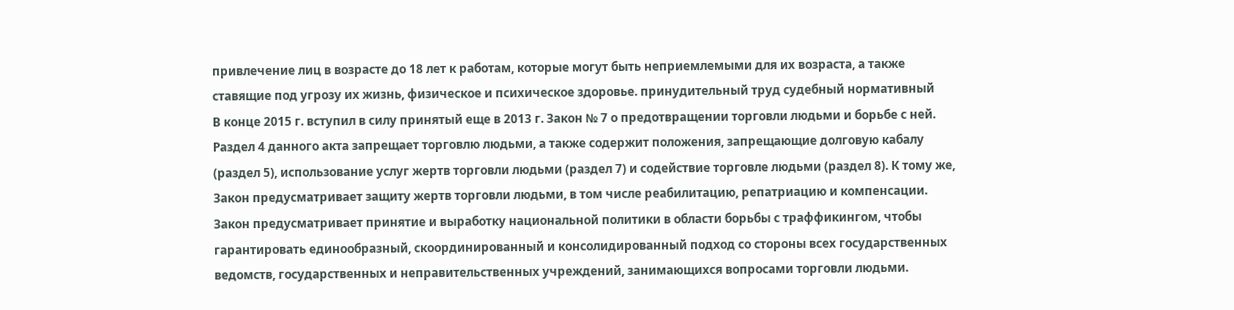привлечение лиц в возрасте до 18 лет к работам, которые могут быть неприемлемыми для их возраста, а также ставящие под угрозу их жизнь, физическое и психическое здоровье. принудительный труд судебный нормативный
В конце 2015 г. вступил в силу принятый еще в 2013 г. Закон № 7 о предотвращении торговли людьми и борьбе с ней. Раздел 4 данного акта запрещает торговлю людьми, а также содержит положения, запрещающие долговую кабалу (раздел 5), использование услуг жертв торговли людьми (раздел 7) и содействие торговле людьми (раздел 8). К тому же, Закон предусматривает защиту жертв торговли людьми, в том числе реабилитацию, репатриацию и компенсации. Закон предусматривает принятие и выработку национальной политики в области борьбы с траффикингом, чтобы гарантировать единообразный, скоординированный и консолидированный подход со стороны всех государственных ведомств, государственных и неправительственных учреждений, занимающихся вопросами торговли людьми.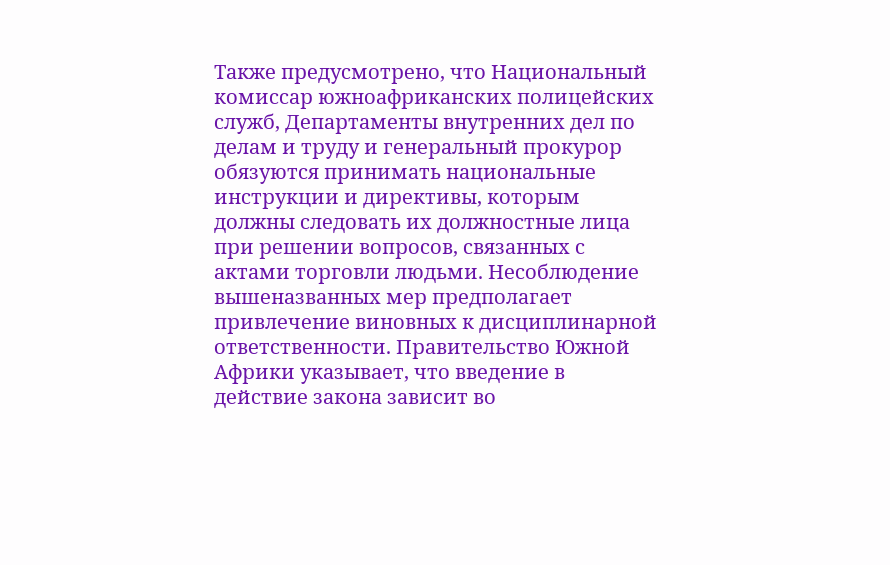Также предусмотрено, что Национальный комиссар южноафриканских полицейских служб, Департаменты внутренних дел по делам и труду и генеральный прокурор обязуются принимать национальные инструкции и директивы, которым должны следовать их должностные лица при решении вопросов, связанных с актами торговли людьми. Несоблюдение вышеназванных мер предполагает привлечение виновных к дисциплинарной ответственности. Правительство Южной Африки указывает, что введение в действие закона зависит во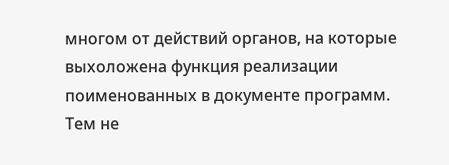многом от действий органов, на которые выхоложена функция реализации поименованных в документе программ.
Тем не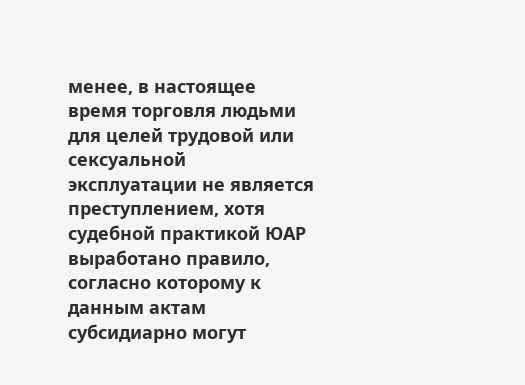менее, в настоящее время торговля людьми для целей трудовой или сексуальной эксплуатации не является преступлением, хотя судебной практикой ЮАР выработано правило, согласно которому к данным актам субсидиарно могут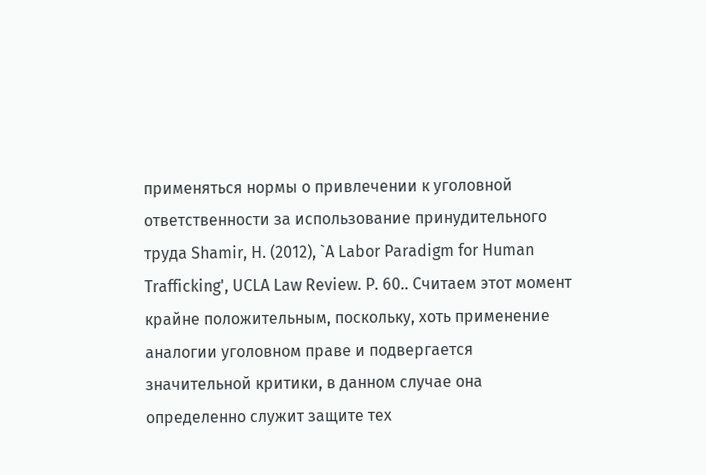применяться нормы о привлечении к уголовной ответственности за использование принудительного труда Shamir, H. (2012), `A Labor Paradigm for Human Trafficking', UCLA Law Review. P. 60.. Считаем этот момент крайне положительным, поскольку, хоть применение аналогии уголовном праве и подвергается значительной критики, в данном случае она определенно служит защите тех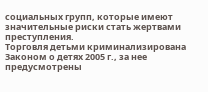социальных групп, которые имеют значительные риски стать жертвами преступления.
Торговля детьми криминализирована Законом о детях 2005 г., за нее предусмотрены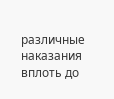различные наказания вплоть до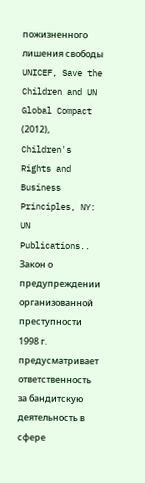пожизненного лишения свободы UNICEF, Save the Children and UN Global Compact (2012), Children's Rights and Business Principles, NY: UN Publications.. Закон о предупреждении организованной преступности 1998 г. предусматривает ответственность за бандитскую деятельность в сфере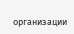организации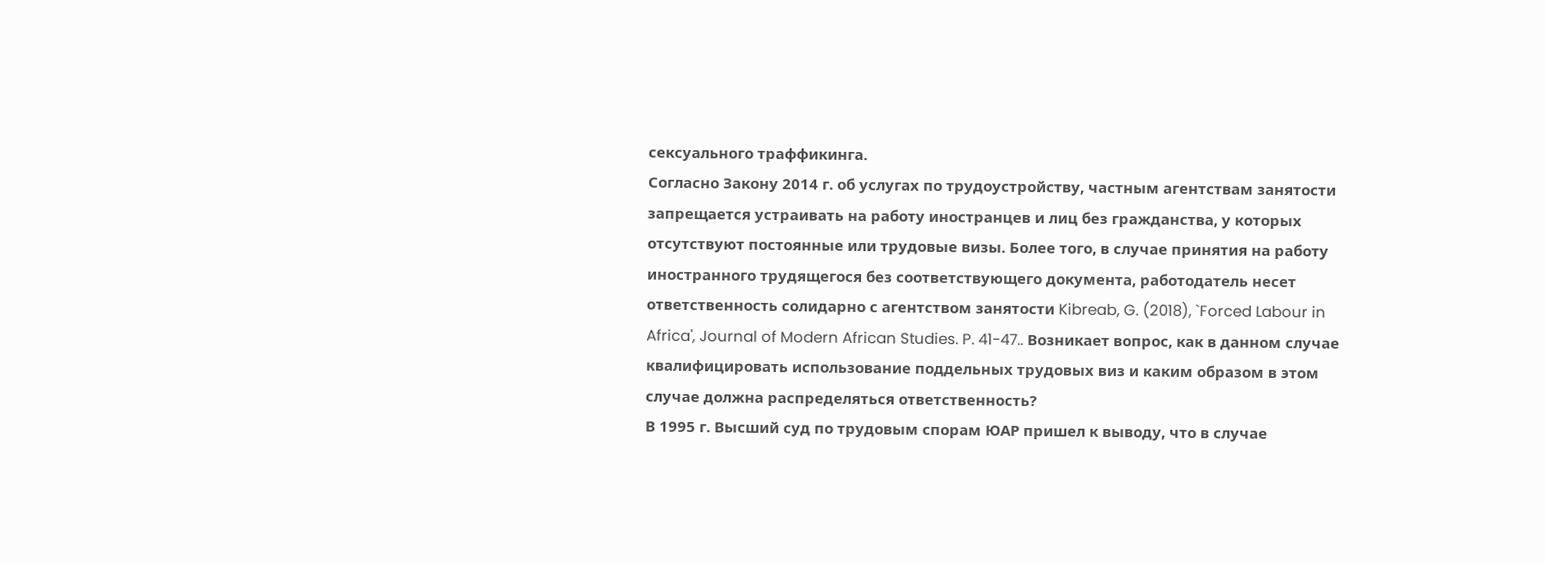сексуального траффикинга.
Согласно Закону 2014 г. об услугах по трудоустройству, частным агентствам занятости запрещается устраивать на работу иностранцев и лиц без гражданства, у которых отсутствуют постоянные или трудовые визы. Более того, в случае принятия на работу иностранного трудящегося без соответствующего документа, работодатель несет ответственность солидарно с агентством занятости Kibreab, G. (2018), `Forced Labour in Africa', Journal of Modern African Studies. P. 41-47.. Возникает вопрос, как в данном случае квалифицировать использование поддельных трудовых виз и каким образом в этом случае должна распределяться ответственность?
В 1995 г. Высший суд по трудовым спорам ЮАР пришел к выводу, что в случае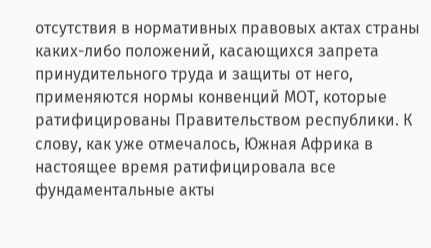отсутствия в нормативных правовых актах страны каких-либо положений, касающихся запрета принудительного труда и защиты от него, применяются нормы конвенций МОТ, которые ратифицированы Правительством республики. К слову, как уже отмечалось, Южная Африка в настоящее время ратифицировала все фундаментальные акты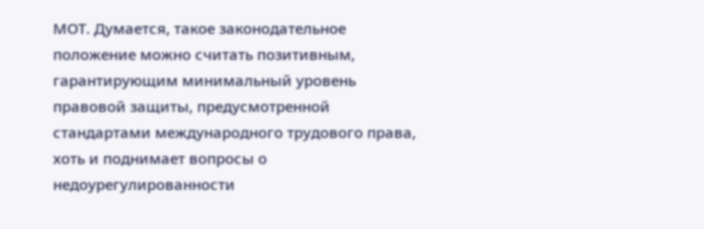МОТ. Думается, такое законодательное положение можно считать позитивным, гарантирующим минимальный уровень правовой защиты, предусмотренной стандартами международного трудового права, хоть и поднимает вопросы о недоурегулированности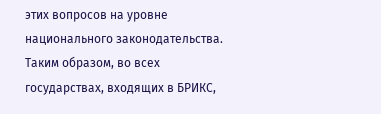этих вопросов на уровне национального законодательства.
Таким образом, во всех государствах, входящих в БРИКС,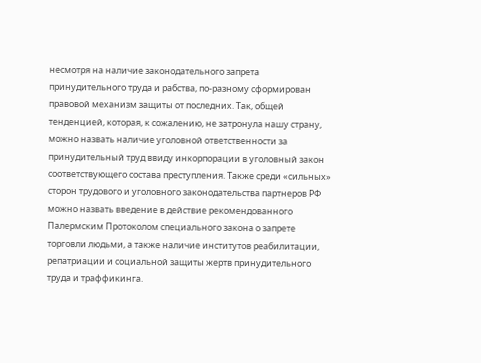несмотря на наличие законодательного запрета принудительного труда и рабства, по-разному сформирован правовой механизм защиты от последних. Так, общей тенденцией, которая, к сожалению, не затронула нашу страну, можно назвать наличие уголовной ответственности за принудительный труд ввиду инкорпорации в уголовный закон соответствующего состава преступления. Также среди «сильных» сторон трудового и уголовного законодательства партнеров РФ можно назвать введение в действие рекомендованного Палермским Протоколом специального закона о запрете торговли людьми, а также наличие институтов реабилитации, репатриации и социальной защиты жертв принудительного труда и траффикинга.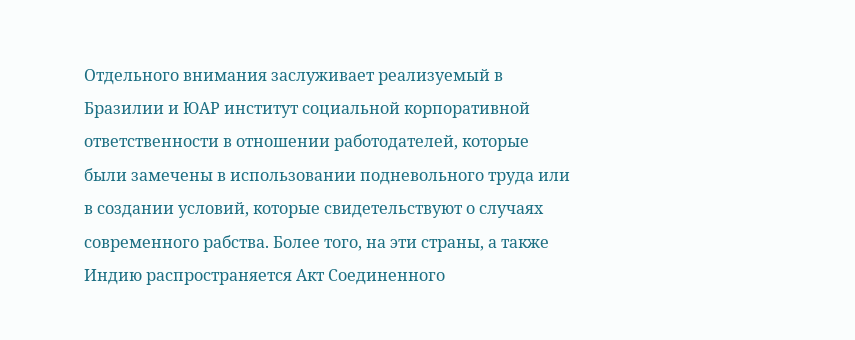Отдельного внимания заслуживает реализуемый в Бразилии и ЮАР институт социальной корпоративной ответственности в отношении работодателей, которые были замечены в использовании подневольного труда или в создании условий, которые свидетельствуют о случаях современного рабства. Более того, на эти страны, а также Индию распространяется Акт Соединенного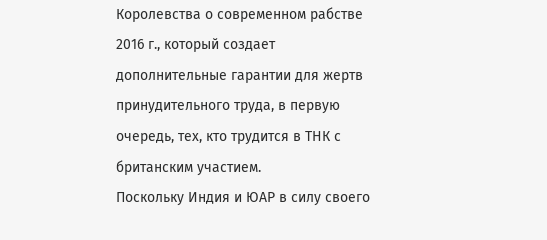Королевства о современном рабстве 2016 г., который создает дополнительные гарантии для жертв принудительного труда, в первую очередь, тех, кто трудится в ТНК с британским участием.
Поскольку Индия и ЮАР в силу своего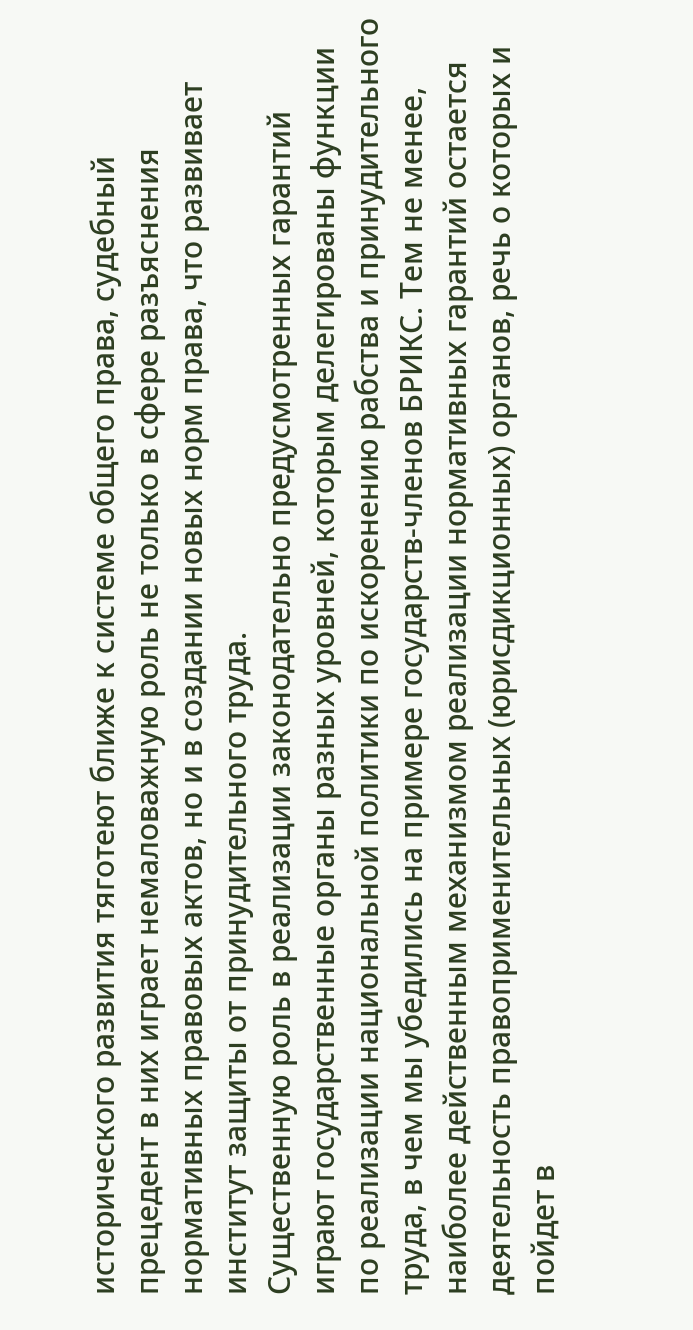исторического развития тяготеют ближе к системе общего права, судебный прецедент в них играет немаловажную роль не только в сфере разъяснения нормативных правовых актов, но и в создании новых норм права, что развивает институт защиты от принудительного труда.
Существенную роль в реализации законодательно предусмотренных гарантий играют государственные органы разных уровней, которым делегированы функции по реализации национальной политики по искоренению рабства и принудительного труда, в чем мы убедились на примере государств-членов БРИКС. Тем не менее, наиболее действенным механизмом реализации нормативных гарантий остается деятельность правоприменительных (юрисдикционных) органов, речь о которых и пойдет в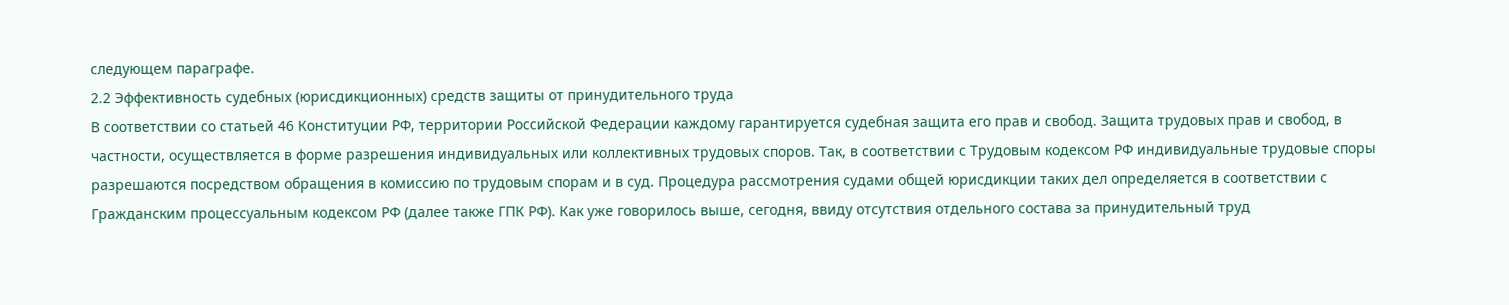следующем параграфе.
2.2 Эффективность судебных (юрисдикционных) средств защиты от принудительного труда
В соответствии со статьей 46 Конституции РФ, территории Российской Федерации каждому гарантируется судебная защита его прав и свобод. Защита трудовых прав и свобод, в частности, осуществляется в форме разрешения индивидуальных или коллективных трудовых споров. Так, в соответствии с Трудовым кодексом РФ индивидуальные трудовые споры разрешаются посредством обращения в комиссию по трудовым спорам и в суд. Процедура рассмотрения судами общей юрисдикции таких дел определяется в соответствии с Гражданским процессуальным кодексом РФ (далее также ГПК РФ). Как уже говорилось выше, сегодня, ввиду отсутствия отдельного состава за принудительный труд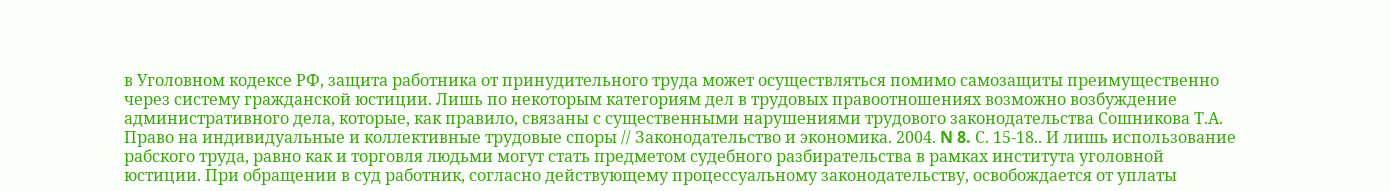в Уголовном кодексе РФ, защита работника от принудительного труда может осуществляться помимо самозащиты преимущественно через систему гражданской юстиции. Лишь по некоторым категориям дел в трудовых правоотношениях возможно возбуждение административного дела, которые, как правило, связаны с существенными нарушениями трудового законодательства Сошникова Т.А. Право на индивидуальные и коллективные трудовые споры // Законодательство и экономика. 2004. N 8. С. 15-18.. И лишь использование рабского труда, равно как и торговля людьми могут стать предметом судебного разбирательства в рамках института уголовной юстиции. При обращении в суд работник, согласно действующему процессуальному законодательству, освобождается от уплаты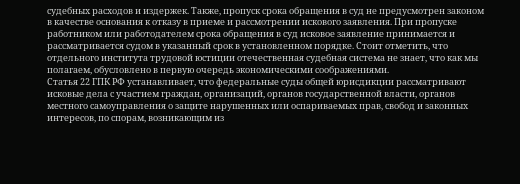судебных расходов и издержек. Также, пропуск срока обращения в суд не предусмотрен законом в качестве основания к отказу в приеме и рассмотрении искового заявления. При пропуске работником или работодателем срока обращения в суд исковое заявление принимается и рассматривается судом в указанный срок в установленном порядке. Стоит отметить, что отдельного института трудовой юстиции отечественная судебная система не знает, что как мы полагаем, обусловлено в первую очередь экономическими соображениями.
Статья 22 ГПК РФ устанавливает, что федеральные суды общей юрисдикции рассматривают исковые дела с участием граждан, организаций, органов государственной власти, органов местного самоуправления о защите нарушенных или оспариваемых прав, свобод и законных интересов, по спорам, возникающим из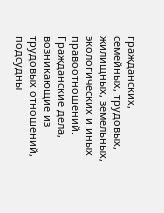гражданских, семейных, трудовых, жилищных, земельных, экологических и иных правоотношений. Гражданские дела, возникающие из трудовых отношений, подсудны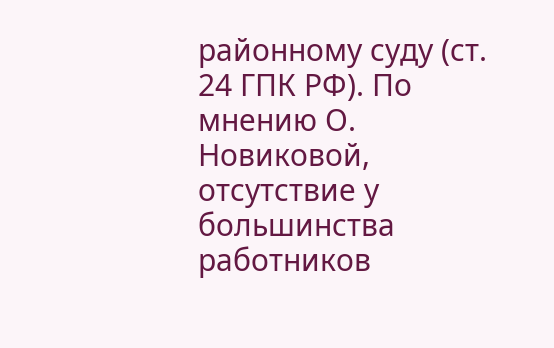районному суду (ст. 24 ГПК РФ). По мнению О. Новиковой, отсутствие у большинства работников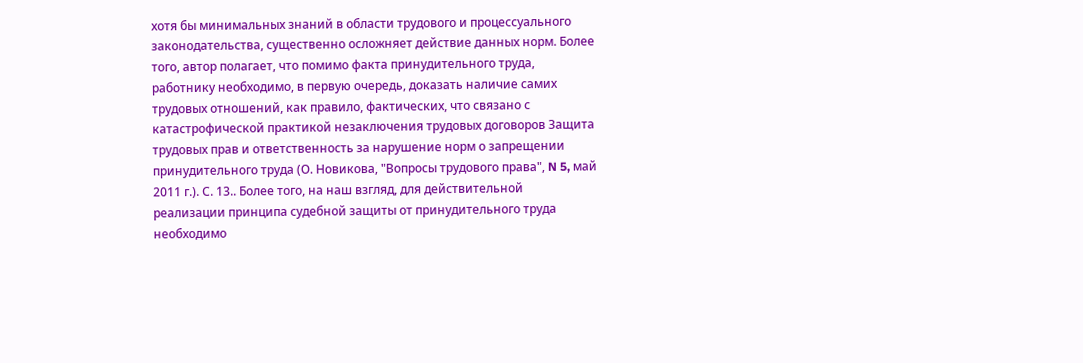хотя бы минимальных знаний в области трудового и процессуального законодательства, существенно осложняет действие данных норм. Более того, автор полагает, что помимо факта принудительного труда, работнику необходимо, в первую очередь, доказать наличие самих трудовых отношений, как правило, фактических, что связано с катастрофической практикой незаключения трудовых договоров Защита трудовых прав и ответственность за нарушение норм о запрещении принудительного труда (О. Новикова, "Вопросы трудового права", N 5, май 2011 г.). С. 13.. Более того, на наш взгляд, для действительной реализации принципа судебной защиты от принудительного труда необходимо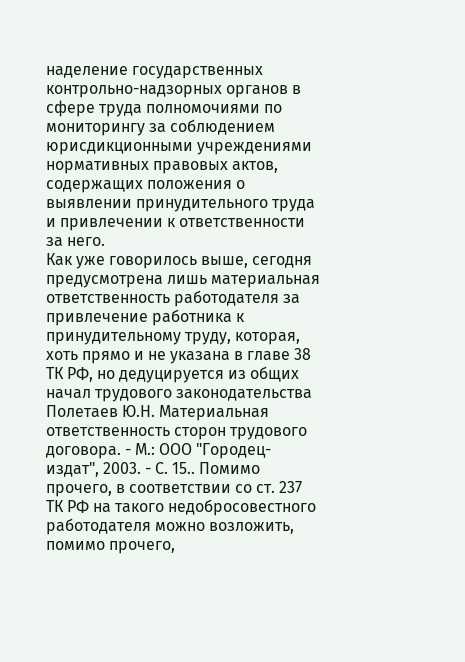наделение государственных контрольно-надзорных органов в сфере труда полномочиями по мониторингу за соблюдением юрисдикционными учреждениями нормативных правовых актов, содержащих положения о выявлении принудительного труда и привлечении к ответственности за него.
Как уже говорилось выше, сегодня предусмотрена лишь материальная ответственность работодателя за привлечение работника к принудительному труду, которая, хоть прямо и не указана в главе 38 ТК РФ, но дедуцируется из общих начал трудового законодательства Полетаев Ю.Н. Материальная ответственность сторон трудового договора. - М.: ООО "Городец-издат", 2003. - С. 15.. Помимо прочего, в соответствии со ст. 237 ТК РФ на такого недобросовестного работодателя можно возложить, помимо прочего,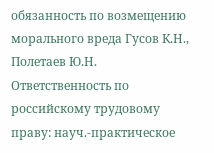обязанность по возмещению морального вреда Гусов К.Н., Полетаев Ю.Н. Ответственность по российскому трудовому праву: науч.-практическое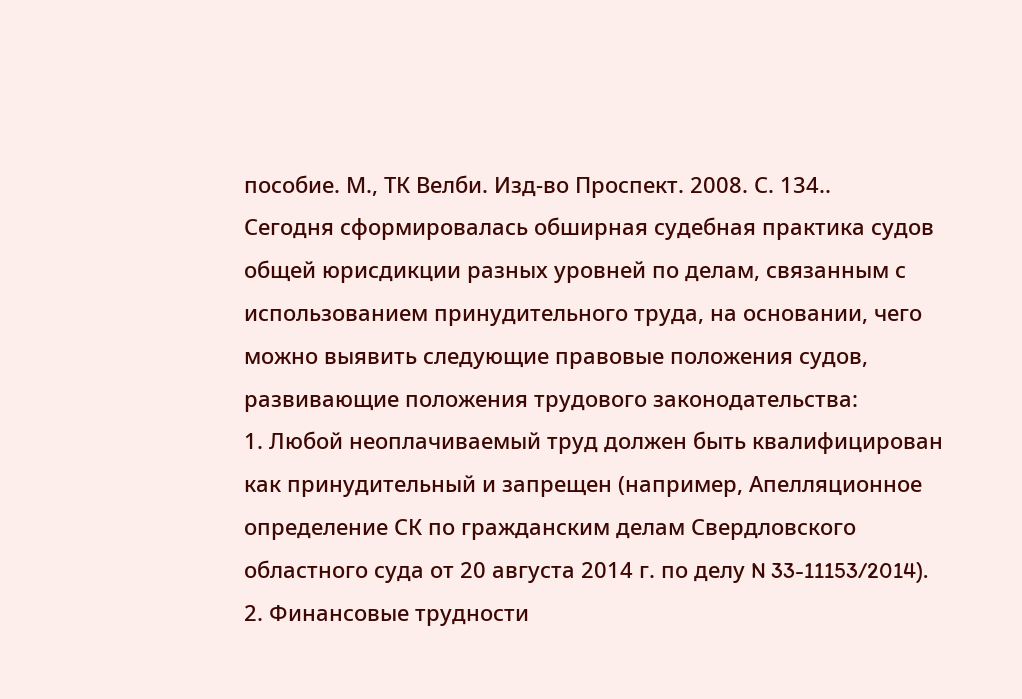пособие. М., ТК Велби. Изд-во Проспект. 2008. С. 134..
Сегодня сформировалась обширная судебная практика судов общей юрисдикции разных уровней по делам, связанным с использованием принудительного труда, на основании, чего можно выявить следующие правовые положения судов, развивающие положения трудового законодательства:
1. Любой неоплачиваемый труд должен быть квалифицирован как принудительный и запрещен (например, Апелляционное определение СК по гражданским делам Свердловского областного суда от 20 августа 2014 г. по делу N 33-11153/2014).
2. Финансовые трудности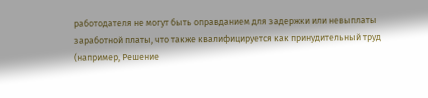работодателя не могут быть оправданием для задержки или невыплаты заработной платы, что также квалифицируется как принудительный труд (например, Решение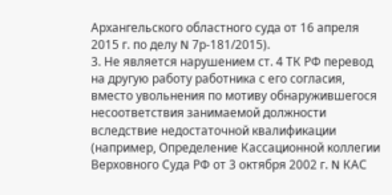Архангельского областного суда от 16 апреля 2015 г. по делу N 7р-181/2015).
3. Не является нарушением ст. 4 ТК РФ перевод на другую работу работника с его согласия, вместо увольнения по мотиву обнаружившегося несоответствия занимаемой должности вследствие недостаточной квалификации (например, Определение Кассационной коллегии Верховного Суда РФ от 3 октября 2002 г. N КАС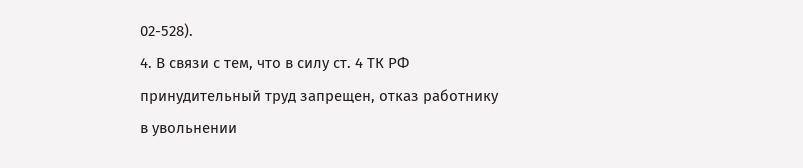02-528).
4. В связи с тем, что в силу ст. 4 ТК РФ принудительный труд запрещен, отказ работнику в увольнении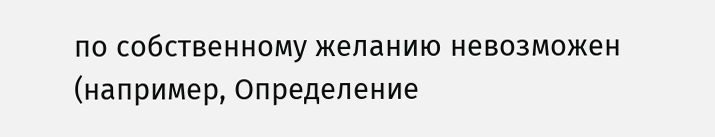по собственному желанию невозможен (например, Определение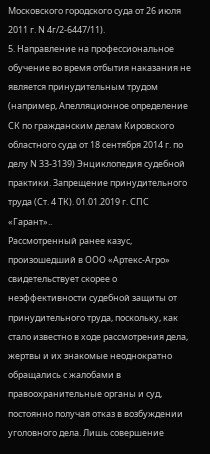Московского городского суда от 26 июля 2011 г. N 4г/2-6447/11).
5. Направление на профессиональное обучение во время отбытия наказания не является принудительным трудом (например, Апелляционное определение СК по гражданским делам Кировского областного суда от 18 сентября 2014 г. по делу N 33-3139) Энциклопедия судебной практики. Запрещение принудительного труда (Ст. 4 ТК). 01.01.2019 г. СПС «Гарант»..
Рассмотренный ранее казус, произошедший в ООО «Артекс-Агро» свидетельствует скорее о неэффективности судебной защиты от принудительного труда, поскольку, как стало известно в ходе рассмотрения дела, жертвы и их знакомые неоднократно обращались с жалобами в правоохранительные органы и суд, постоянно получая отказ в возбуждении уголовного дела. Лишь совершение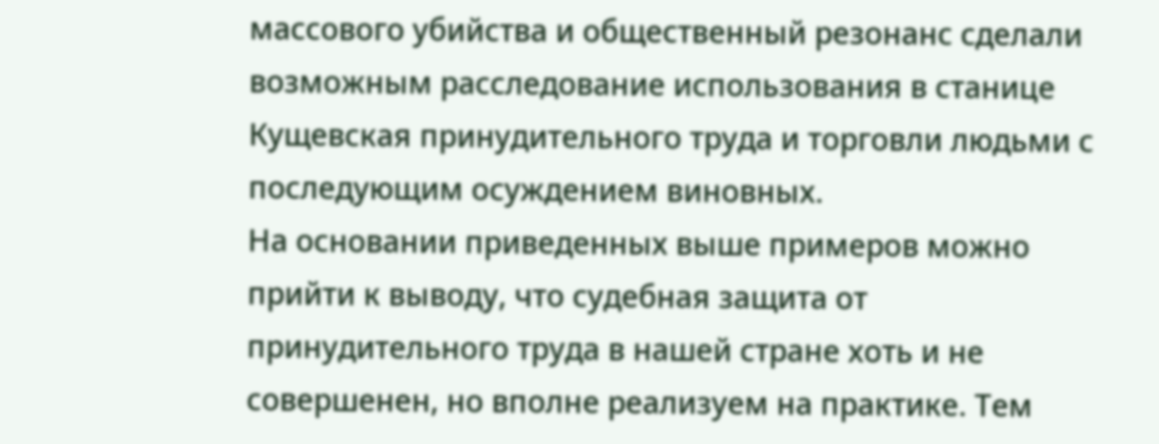массового убийства и общественный резонанс сделали возможным расследование использования в станице Кущевская принудительного труда и торговли людьми с последующим осуждением виновных.
На основании приведенных выше примеров можно прийти к выводу, что судебная защита от принудительного труда в нашей стране хоть и не совершенен, но вполне реализуем на практике. Тем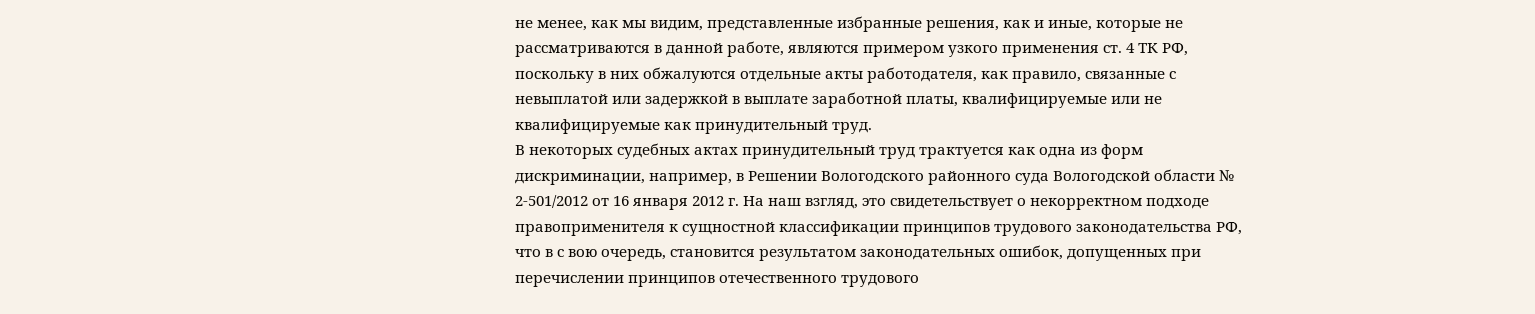не менее, как мы видим, представленные избранные решения, как и иные, которые не рассматриваются в данной работе, являются примером узкого применения ст. 4 ТК РФ, поскольку в них обжалуются отдельные акты работодателя, как правило, связанные с невыплатой или задержкой в выплате заработной платы, квалифицируемые или не квалифицируемые как принудительный труд.
В некоторых судебных актах принудительный труд трактуется как одна из форм дискриминации, например, в Решении Вологодского районного суда Вологодской области № 2-501/2012 от 16 января 2012 г. На наш взгляд, это свидетельствует о некорректном подходе правоприменителя к сущностной классификации принципов трудового законодательства РФ, что в с вою очередь, становится результатом законодательных ошибок, допущенных при перечислении принципов отечественного трудового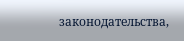законодательства,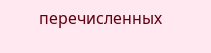перечисленных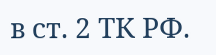в ст. 2 ТК РФ.